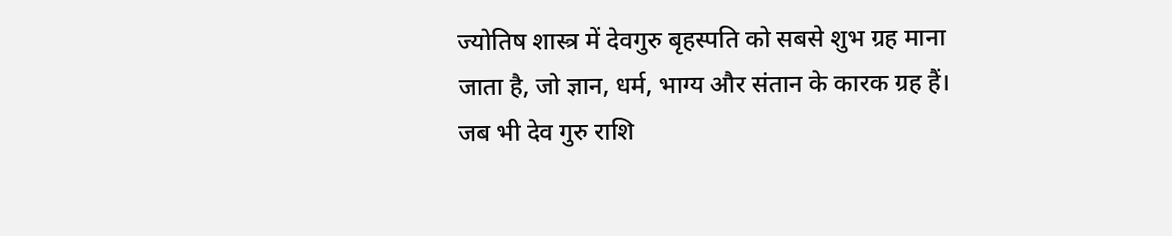ज्योतिष शास्त्र में देवगुरु बृहस्पति को सबसे शुभ ग्रह माना जाता है, जो ज्ञान, धर्म, भाग्य और संतान के कारक ग्रह हैं। जब भी देव गुरु राशि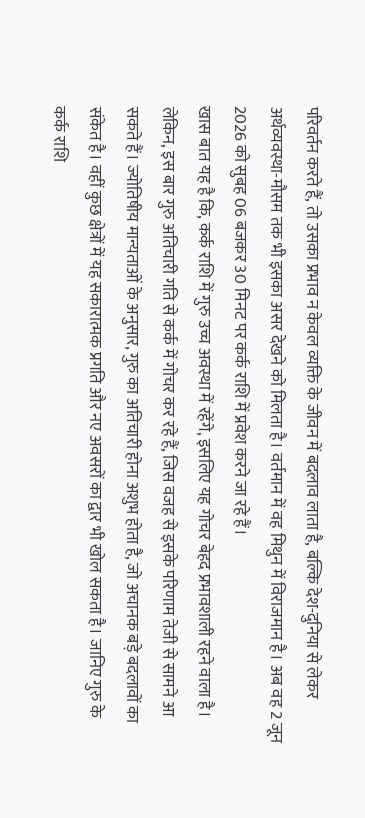परिवर्तन करते हैं, तो उसका प्रभाव न केवल व्यक्ति के जीवन में बदलाव लाता है, बल्कि देश-दुनिया से लेकर अर्थव्यवस्था-मौसम तक भी इसका असर देखने को मिलता है। वर्तमान में वह मिथुन में विराजमान है। अब वह 2 जून 2026 को सुबह 06 बजकर 30 मिनट पर कर्क राशि में प्रवेश करने जा रहे हैं।
खास बात यह है कि, कर्क राशि में गुरु उच्च अवस्था में रहेंगे, इसलिए यह गोचर बेहद प्रभावशाली रहने वाला है। लेकिन, इस बार गुरु अतिचारी गति से कर्क में गोचर कर रहे हैं, जिस वजह से इसके परिणाम तेजी से सामने आ सकते हैं। ज्योतिषीय मान्यताओं के अनुसार, गुरु का अतिचारी होना अशुभ होता है, जो अचानक बड़े बदलावों का संकेत है। वहीं कुछ क्षेत्रों में यह सकारात्मक प्रगति और नए अवसरों का द्वार भी खोल सकता है। जानिए गुरु के कर्क राशि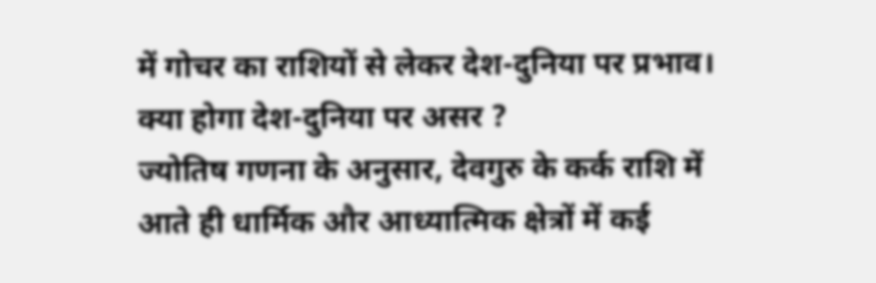में गोचर का राशियों से लेकर देश-दुनिया पर प्रभाव।
क्या होगा देश-दुनिया पर असर ?
ज्योतिष गणना के अनुसार, देवगुरु के कर्क राशि में आते ही धार्मिक और आध्यात्मिक क्षेत्रों में कई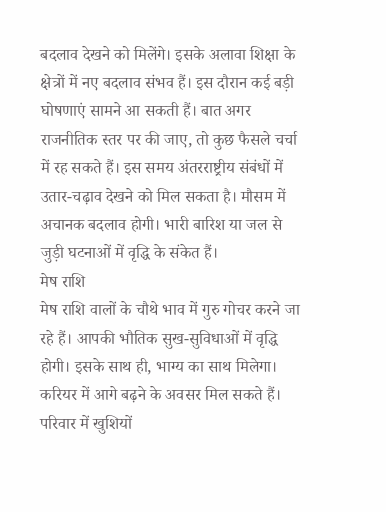बदलाव देखने को मिलेंगे। इसके अलावा शिक्षा के क्षेत्रों में नए बदलाव संभव हैं। इस दौरान कई बड़ी घोषणाएं सामने आ सकती हैं। बात अगर राजनीतिक स्तर पर की जाए, तो कुछ फैसले चर्चा में रह सकते हैं। इस समय अंतरराष्ट्रीय संबंधों में उतार-चढ़ाव देखने को मिल सकता है। मौसम में अचानक बदलाव होगी। भारी बारिश या जल से जुड़ी घटनाओं में वृद्धि के संकेत हैं।
मेष राशि
मेष राशि वालों के चौथे भाव में गुरु गोचर करने जा रहे हैं। आपकी भौतिक सुख-सुविधाओं में वृद्धि होगी। इसके साथ ही, भाग्य का साथ मिलेगा। करियर में आगे बढ़ने के अवसर मिल सकते हैं। परिवार में खुशियों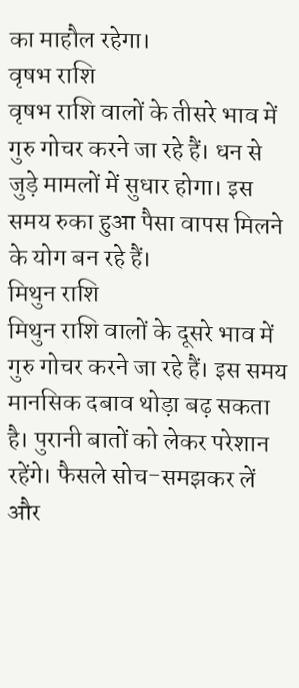का माहौल रहेगा।
वृषभ राशि
वृषभ राशि वालों के तीसरे भाव में गुरु गोचर करने जा रहे हैं। धन से जुड़े मामलों में सुधार होगा। इस समय रुका हुआ पैसा वापस मिलने के योग बन रहे हैं।
मिथुन राशि
मिथुन राशि वालों के दूसरे भाव में गुरु गोचर करने जा रहे हैं। इस समय मानसिक दबाव थोड़ा बढ़ सकता है। पुरानी बातों को लेकर परेशान रहेंगे। फैसले सोच-समझकर लें और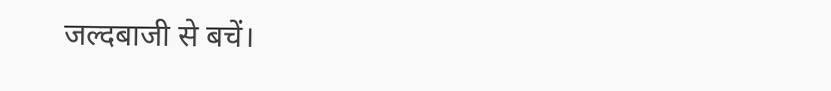जल्दबाजी से बचें।